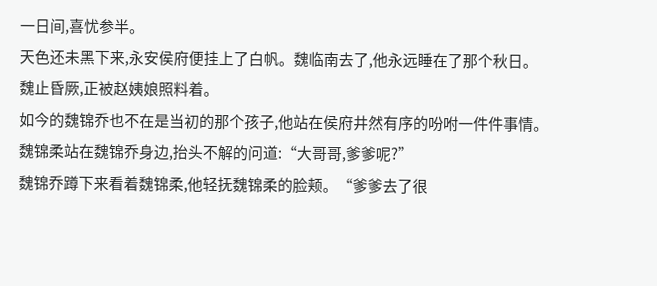一日间,喜忧参半。
天色还未黑下来,永安侯府便挂上了白帆。魏临南去了,他永远睡在了那个秋日。
魏止昏厥,正被赵姨娘照料着。
如今的魏锦乔也不在是当初的那个孩子,他站在侯府井然有序的吩咐一件件事情。
魏锦柔站在魏锦乔身边,抬头不解的问道:“大哥哥,爹爹呢?”
魏锦乔蹲下来看着魏锦柔,他轻抚魏锦柔的脸颊。“爹爹去了很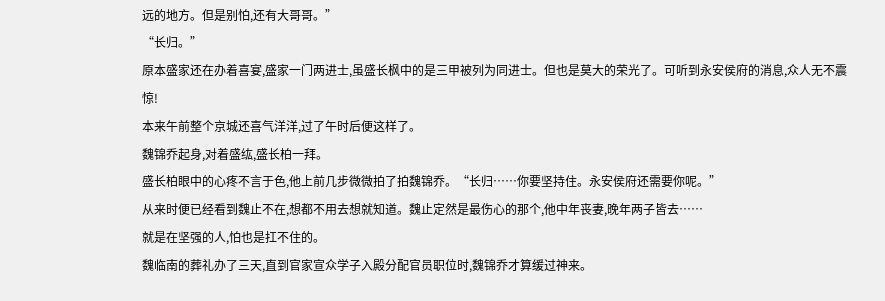远的地方。但是别怕,还有大哥哥。”
“长归。”
原本盛家还在办着喜宴,盛家一门两进士,虽盛长枫中的是三甲被列为同进士。但也是莫大的荣光了。可听到永安侯府的消息,众人无不震惊!
本来午前整个京城还喜气洋洋,过了午时后便这样了。
魏锦乔起身,对着盛纮,盛长柏一拜。
盛长柏眼中的心疼不言于色,他上前几步微微拍了拍魏锦乔。“长归……你要坚持住。永安侯府还需要你呢。”
从来时便已经看到魏止不在,想都不用去想就知道。魏止定然是最伤心的那个,他中年丧妻,晚年两子皆去……
就是在坚强的人,怕也是扛不住的。
魏临南的葬礼办了三天,直到官家宣众学子入殿分配官员职位时,魏锦乔才算缓过神来。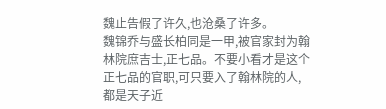魏止告假了许久,也沧桑了许多。
魏锦乔与盛长柏同是一甲,被官家封为翰林院庶吉士,正七品。不要小看才是这个正七品的官职,可只要入了翰林院的人,都是天子近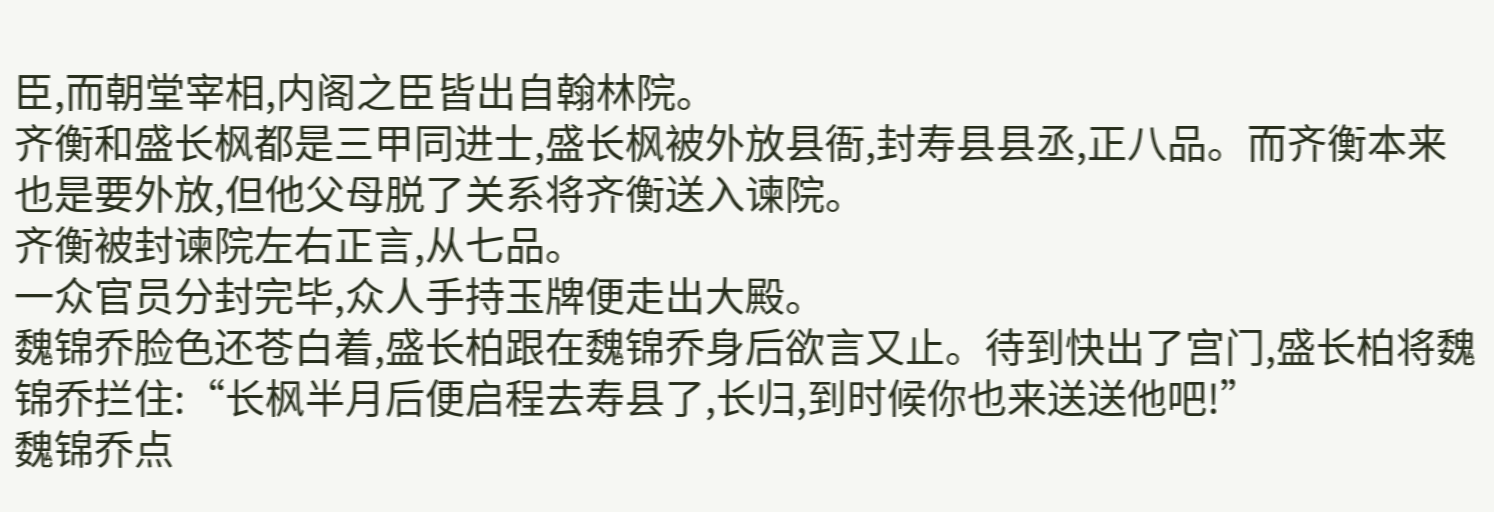臣,而朝堂宰相,内阁之臣皆出自翰林院。
齐衡和盛长枫都是三甲同进士,盛长枫被外放县衙,封寿县县丞,正八品。而齐衡本来也是要外放,但他父母脱了关系将齐衡送入谏院。
齐衡被封谏院左右正言,从七品。
一众官员分封完毕,众人手持玉牌便走出大殿。
魏锦乔脸色还苍白着,盛长柏跟在魏锦乔身后欲言又止。待到快出了宫门,盛长柏将魏锦乔拦住:“长枫半月后便启程去寿县了,长归,到时候你也来送送他吧!”
魏锦乔点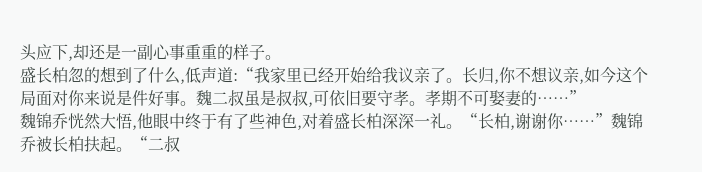头应下,却还是一副心事重重的样子。
盛长柏忽的想到了什么,低声道:“我家里已经开始给我议亲了。长归,你不想议亲,如今这个局面对你来说是件好事。魏二叔虽是叔叔,可依旧要守孝。孝期不可娶妻的……”
魏锦乔恍然大悟,他眼中终于有了些神色,对着盛长柏深深一礼。“长柏,谢谢你……”魏锦乔被长柏扶起。“二叔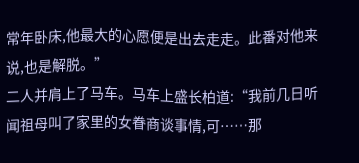常年卧床,他最大的心愿便是出去走走。此番对他来说,也是解脱。”
二人并肩上了马车。马车上盛长柏道:“我前几日听闻祖母叫了家里的女眷商谈事情,可……那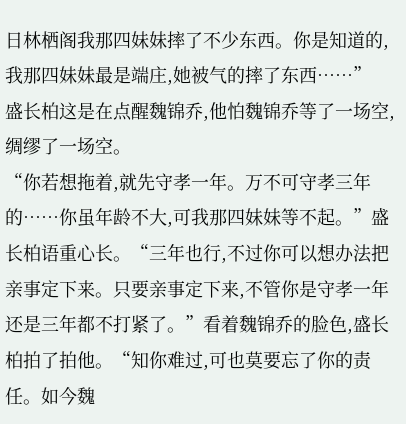日林栖阁我那四妹妹摔了不少东西。你是知道的,我那四妹妹最是端庄,她被气的摔了东西……”
盛长柏这是在点醒魏锦乔,他怕魏锦乔等了一场空,绸缪了一场空。
“你若想拖着,就先守孝一年。万不可守孝三年的……你虽年龄不大,可我那四妹妹等不起。”盛长柏语重心长。“三年也行,不过你可以想办法把亲事定下来。只要亲事定下来,不管你是守孝一年还是三年都不打紧了。”看着魏锦乔的脸色,盛长柏拍了拍他。“知你难过,可也莫要忘了你的责任。如今魏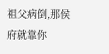祖父病倒,那侯府就靠你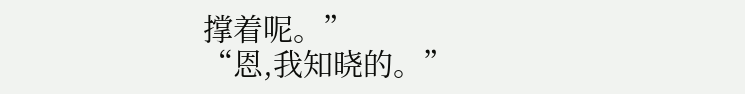撑着呢。”
“恩,我知晓的。”